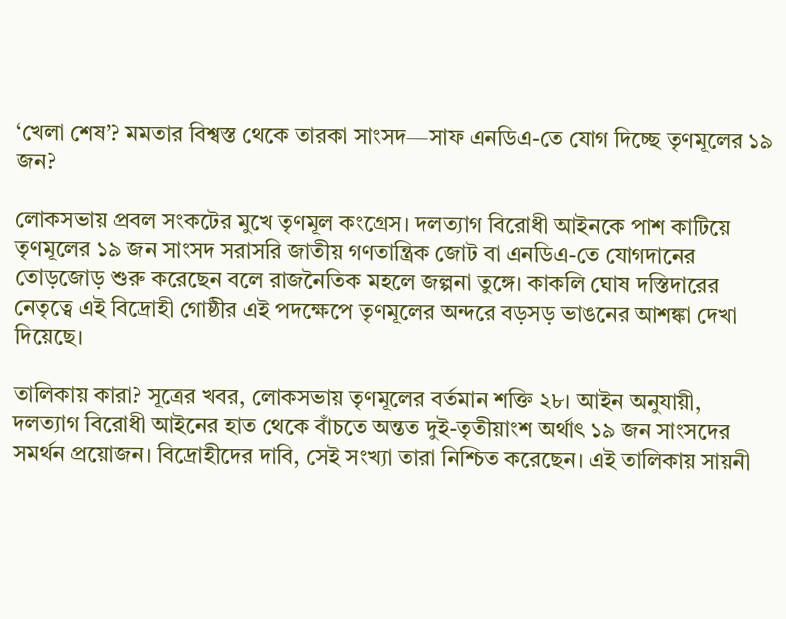‘খেলা শেষ’? মমতার বিশ্বস্ত থেকে তারকা সাংসদ—সাফ এনডিএ-তে যোগ দিচ্ছে তৃণমূলের ১৯ জন?

লোকসভায় প্রবল সংকটের মুখে তৃণমূল কংগ্রেস। দলত্যাগ বিরোধী আইনকে পাশ কাটিয়ে তৃণমূলের ১৯ জন সাংসদ সরাসরি জাতীয় গণতান্ত্রিক জোট বা এনডিএ-তে যোগদানের তোড়জোড় শুরু করেছেন বলে রাজনৈতিক মহলে জল্পনা তুঙ্গে। কাকলি ঘোষ দস্তিদারের নেতৃত্বে এই বিদ্রোহী গোষ্ঠীর এই পদক্ষেপে তৃণমূলের অন্দরে বড়সড় ভাঙনের আশঙ্কা দেখা দিয়েছে।

তালিকায় কারা? সূত্রের খবর, লোকসভায় তৃণমূলের বর্তমান শক্তি ২৮। আইন অনুযায়ী, দলত্যাগ বিরোধী আইনের হাত থেকে বাঁচতে অন্তত দুই-তৃতীয়াংশ অর্থাৎ ১৯ জন সাংসদের সমর্থন প্রয়োজন। বিদ্রোহীদের দাবি, সেই সংখ্যা তারা নিশ্চিত করেছেন। এই তালিকায় সায়নী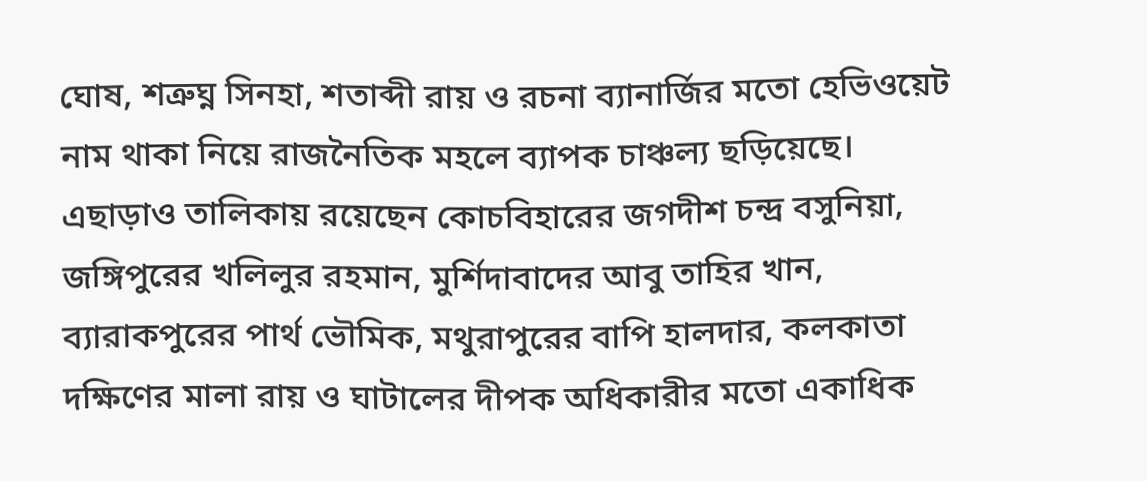ঘোষ, শত্রুঘ্ন সিনহা, শতাব্দী রায় ও রচনা ব্যানার্জির মতো হেভিওয়েট নাম থাকা নিয়ে রাজনৈতিক মহলে ব্যাপক চাঞ্চল্য ছড়িয়েছে। এছাড়াও তালিকায় রয়েছেন কোচবিহারের জগদীশ চন্দ্র বসুনিয়া, জঙ্গিপুরের খলিলুর রহমান, মুর্শিদাবাদের আবু তাহির খান, ব্যারাকপুরের পার্থ ভৌমিক, মথুরাপুরের বাপি হালদার, কলকাতা দক্ষিণের মালা রায় ও ঘাটালের দীপক অধিকারীর মতো একাধিক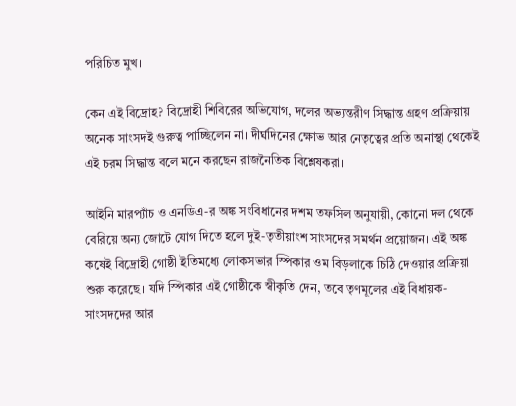পরিচিত মুখ।

কেন এই বিদ্রোহ? বিদ্রোহী শিবিরের অভিযোগ, দলের অভ্যন্তরীণ সিদ্ধান্ত গ্রহণ প্রক্রিয়ায় অনেক সাংসদই গুরুত্ব পাচ্ছিলেন না। দীর্ঘদিনের ক্ষোভ আর নেতৃত্বের প্রতি অনাস্থা থেকেই এই চরম সিদ্ধান্ত বলে মনে করছেন রাজনৈতিক বিশ্লেষকরা।

আইনি মারপ্যাঁচ ও এনডিএ-র অঙ্ক সংবিধানের দশম তফসিল অনুযায়ী, কোনো দল থেকে বেরিয়ে অন্য জোটে যোগ দিতে হলে দুই-তৃতীয়াংশ সাংসদের সমর্থন প্রয়োজন। এই অঙ্ক কষেই বিদ্রোহী গোষ্ঠী ইতিমধ্যে লোকসভার স্পিকার ওম বিড়লাকে চিঠি দেওয়ার প্রক্রিয়া শুরু করেছে। যদি স্পিকার এই গোষ্ঠীকে স্বীকৃতি দেন, তবে তৃণমূলের এই বিধায়ক-সাংসদদের আর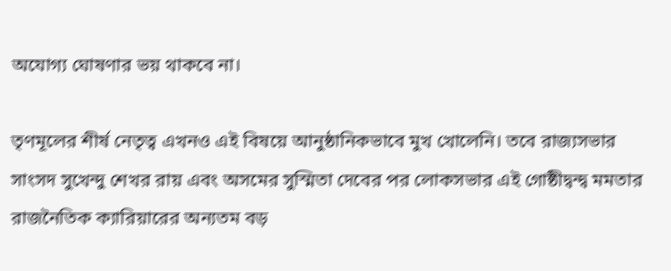অযোগ্য ঘোষণার ভয় থাকবে না।

তৃণমূলের শীর্ষ নেতৃত্ব এখনও এই বিষয়ে আনুষ্ঠানিকভাবে মুখ খোলেনি। তবে রাজ্যসভার সাংসদ সুখেন্দু শেখর রায় এবং অসমের সুস্মিতা দেবের পর লোকসভার এই গোষ্ঠীদ্বন্দ্ব মমতার রাজনৈতিক ক্যারিয়ারের অন্যতম বড়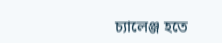চ্যালেঞ্জ হতে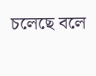চলেছে বলে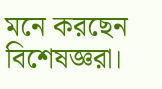মনে করছেন বিশেষজ্ঞরা।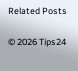Related Posts

© 2026 Tips24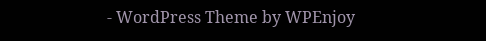- WordPress Theme by WPEnjoy